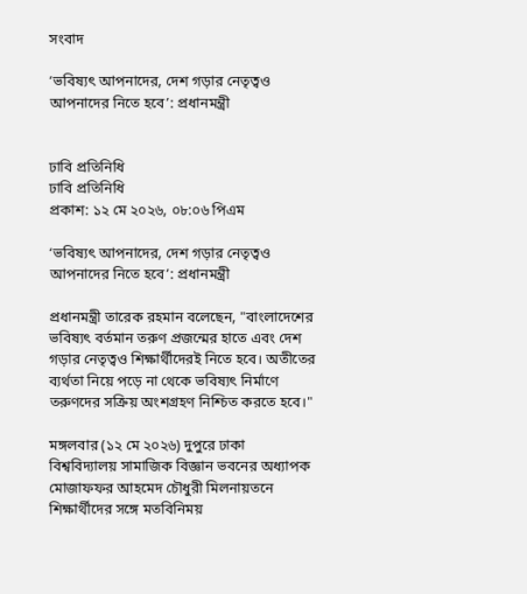সংবাদ

‘ভবিষ্যৎ আপনাদের, দেশ গড়ার নেতৃত্বও আপনাদের নিতে হবে’: প্রধানমন্ত্রী


ঢাবি প্রতিনিধি
ঢাবি প্রতিনিধি
প্রকাশ: ১২ মে ২০২৬, ০৮:০৬ পিএম

‘ভবিষ্যৎ আপনাদের, দেশ গড়ার নেতৃত্বও আপনাদের নিতে হবে’: প্রধানমন্ত্রী

প্রধানমন্ত্রী তারেক রহমান বলেছেন, "বাংলাদেশের ভবিষ্যৎ বর্তমান তরুণ প্রজন্মের হাতে এবং দেশ গড়ার নেতৃত্বও শিক্ষার্থীদেরই নিতে হবে। অতীতের ব্যর্থতা নিয়ে পড়ে না থেকে ভবিষ্যৎ নির্মাণে তরুণদের সক্রিয় অংশগ্রহণ নিশ্চিত করতে হবে।"

মঙ্গলবার (১২ মে ২০২৬) দুপুরে ঢাকা বিশ্ববিদ্যালয় সামাজিক বিজ্ঞান ভবনের অধ্যাপক মোজাফফর আহমেদ চৌধুরী মিলনায়তনে শিক্ষার্থীদের সঙ্গে মতবিনিময়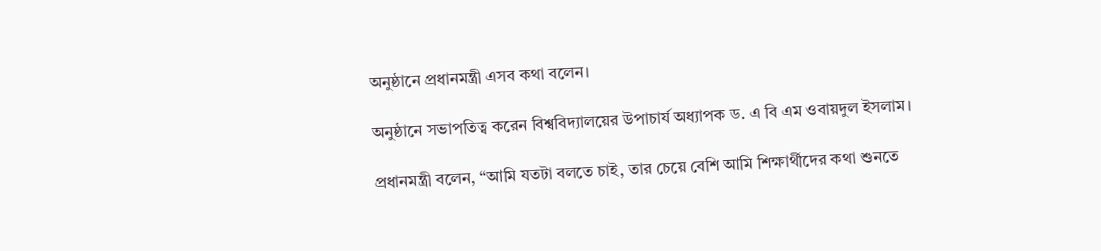অনুষ্ঠানে প্রধানমন্ত্রী এসব কথা বলেন।

অনুষ্ঠানে সভাপতিত্ব করেন বিশ্ববিদ্যালয়ের উপাচার্য অধ্যাপক ড. এ বি এম ওবায়দুল ইসলাম।

প্রধানমন্ত্রী বলেন, “আমি যতটা বলতে চাই, তার চেয়ে বেশি আমি শিক্ষার্থীদের কথা শুনতে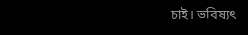চাই। ভবিষ্যৎ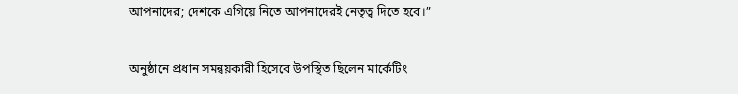আপনাদের; দেশকে এগিয়ে নিতে আপনাদেরই নেতৃত্ব দিতে হবে।”

অনুষ্ঠানে প্রধান সমন্বয়কারী হিসেবে উপস্থিত ছিলেন মার্কেটিং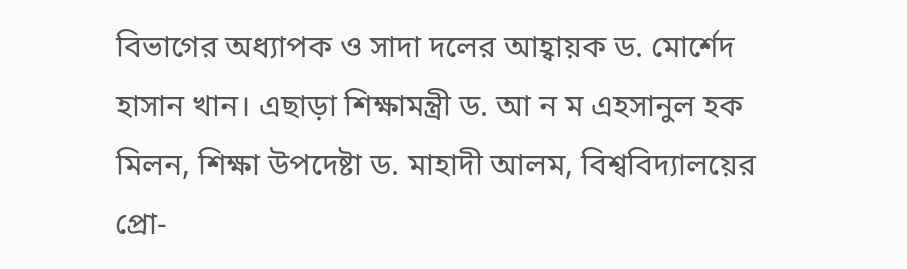বিভাগের অধ্যাপক ও সাদা দলের আহ্বায়ক ড. মোর্শেদ হাসান খান। এছাড়া শিক্ষামন্ত্রী ড. আ ন ম এহসানুল হক মিলন, শিক্ষা উপদেষ্টা ড. মাহাদী আলম, বিশ্ববিদ্যালয়ের প্রো-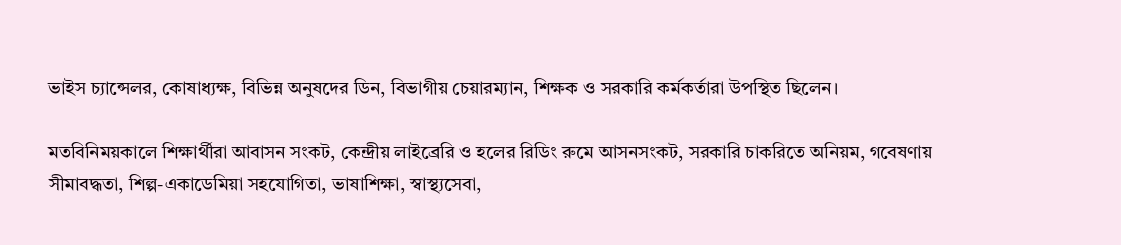ভাইস চ্যান্সেলর, কোষাধ্যক্ষ, বিভিন্ন অনুষদের ডিন, বিভাগীয় চেয়ারম্যান, শিক্ষক ও সরকারি কর্মকর্তারা উপস্থিত ছিলেন।

মতবিনিময়কালে শিক্ষার্থীরা আবাসন সংকট, কেন্দ্রীয় লাইব্রেরি ও হলের রিডিং রুমে আসনসংকট, সরকারি চাকরিতে অনিয়ম, গবেষণায় সীমাবদ্ধতা, শিল্প-একাডেমিয়া সহযোগিতা, ভাষাশিক্ষা, স্বাস্থ্যসেবা,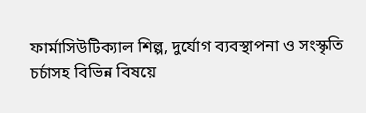ফার্মাসিউটিক্যাল শিল্প, দুর্যোগ ব্যবস্থাপনা ও সংস্কৃতি চর্চাসহ বিভিন্ন বিষয়ে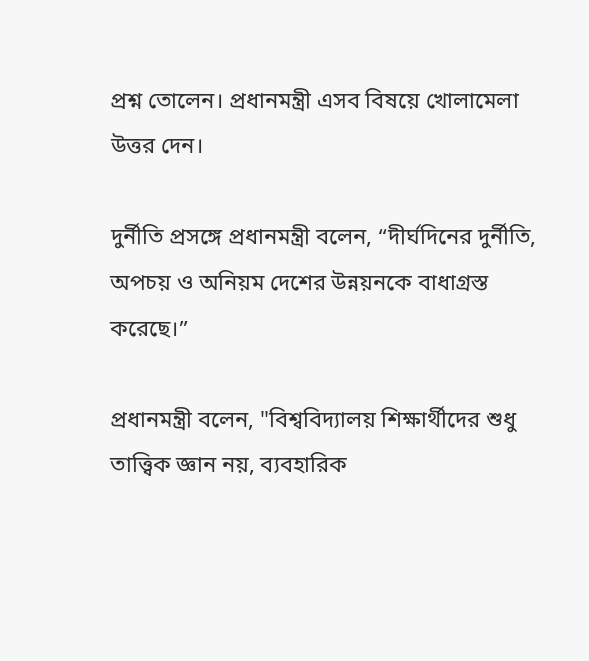প্রশ্ন তোলেন। প্রধানমন্ত্রী এসব বিষয়ে খোলামেলা উত্তর দেন।

দুর্নীতি প্রসঙ্গে প্রধানমন্ত্রী বলেন, “দীর্ঘদিনের দুর্নীতি, অপচয় ও অনিয়ম দেশের উন্নয়নকে বাধাগ্রস্ত করেছে।”

প্রধানমন্ত্রী বলেন, "বিশ্ববিদ্যালয় শিক্ষার্থীদের শুধু তাত্ত্বিক জ্ঞান নয়, ব্যবহারিক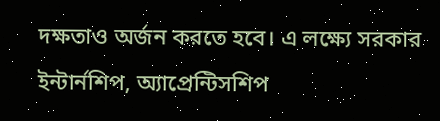দক্ষতাও অর্জন করতে হবে। এ লক্ষ্যে সরকার ইন্টার্নশিপ, অ্যাপ্রেন্টিসশিপ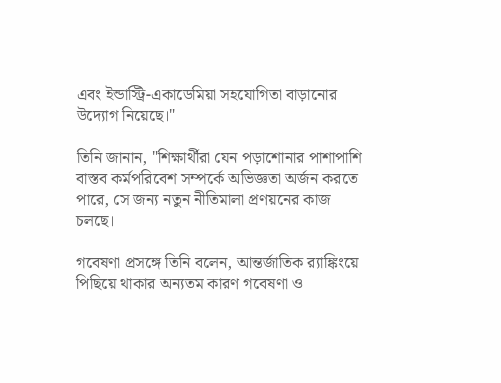এবং ইন্ডাস্ট্রি-একাডেমিয়া সহযোগিতা বাড়ানোর উদ্যোগ নিয়েছে।"

তিনি জানান, "শিক্ষার্থীরা যেন পড়াশোনার পাশাপাশি বাস্তব কর্মপরিবেশ সম্পর্কে অভিজ্ঞতা অর্জন করতে পারে, সে জন্য নতুন নীতিমালা প্রণয়নের কাজ চলছে।

গবেষণা প্রসঙ্গে তিনি বলেন, আন্তর্জাতিক র‌্যাঙ্কিংয়ে পিছিয়ে থাকার অন্যতম কারণ গবেষণা ও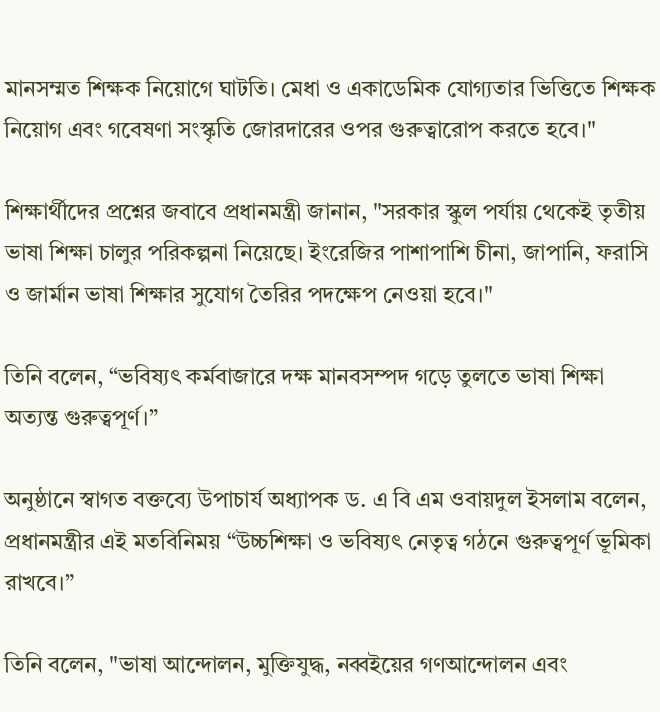মানসম্মত শিক্ষক নিয়োগে ঘাটতি। মেধা ও একাডেমিক যোগ্যতার ভিত্তিতে শিক্ষক নিয়োগ এবং গবেষণা সংস্কৃতি জোরদারের ওপর গুরুত্বারোপ করতে হবে।"

শিক্ষার্থীদের প্রশ্নের জবাবে প্রধানমন্ত্রী জানান, "সরকার স্কুল পর্যায় থেকেই তৃতীয় ভাষা শিক্ষা চালুর পরিকল্পনা নিয়েছে। ইংরেজির পাশাপাশি চীনা, জাপানি, ফরাসি ও জার্মান ভাষা শিক্ষার সুযোগ তৈরির পদক্ষেপ নেওয়া হবে।"

তিনি বলেন, “ভবিষ্যৎ কর্মবাজারে দক্ষ মানবসম্পদ গড়ে তুলতে ভাষা শিক্ষা অত্যন্ত গুরুত্বপূর্ণ।”

অনুষ্ঠানে স্বাগত বক্তব্যে উপাচার্য অধ্যাপক ড. এ বি এম ওবায়দুল ইসলাম বলেন, প্রধানমন্ত্রীর এই মতবিনিময় “উচ্চশিক্ষা ও ভবিষ্যৎ নেতৃত্ব গঠনে গুরুত্বপূর্ণ ভূমিকা রাখবে।”

তিনি বলেন, "ভাষা আন্দোলন, মুক্তিযুদ্ধ, নব্বইয়ের গণআন্দোলন এবং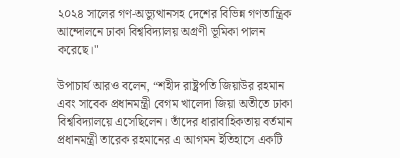২০২৪ সালের গণ-অভ্যুত্থানসহ দেশের বিভিন্ন গণতান্ত্রিক আন্দোলনে ঢাকা বিশ্ববিদ্যালয় অগ্রণী ভূমিকা পালন করেছে।"

উপাচার্য আরও বলেন, “শহীদ রাষ্ট্রপতি জিয়াউর রহমান এবং সাবেক প্রধানমন্ত্রী বেগম খালেদা জিয়া অতীতে ঢাকা বিশ্ববিদ্যালয়ে এসেছিলেন। তাঁদের ধারাবাহিকতায় বর্তমান প্রধানমন্ত্রী তারেক রহমানের এ আগমন ইতিহাসে একটি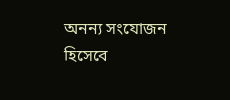অনন্য সংযোজন হিসেবে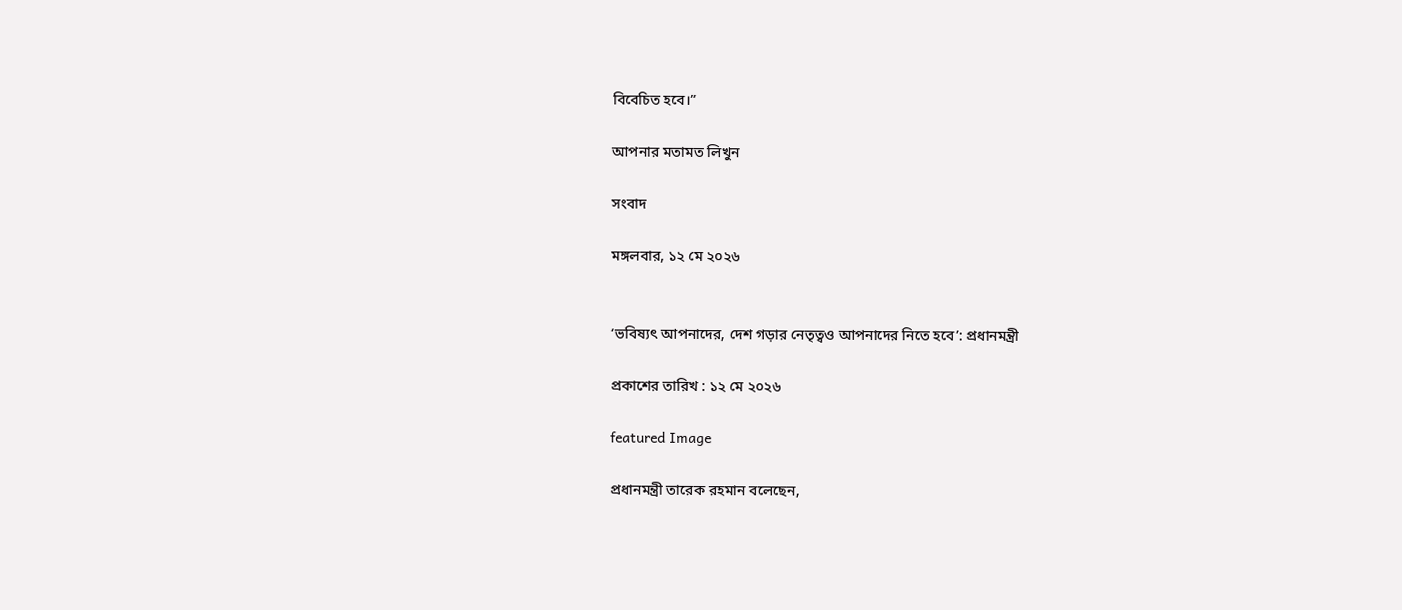বিবেচিত হবে।”

আপনার মতামত লিখুন

সংবাদ

মঙ্গলবার, ১২ মে ২০২৬


‘ভবিষ্যৎ আপনাদের, দেশ গড়ার নেতৃত্বও আপনাদের নিতে হবে’: প্রধানমন্ত্রী

প্রকাশের তারিখ : ১২ মে ২০২৬

featured Image

প্রধানমন্ত্রী তারেক রহমান বলেছেন,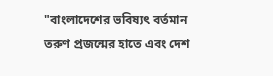"বাংলাদেশের ভবিষ্যৎ বর্তমান তরুণ প্রজন্মের হাতে এবং দেশ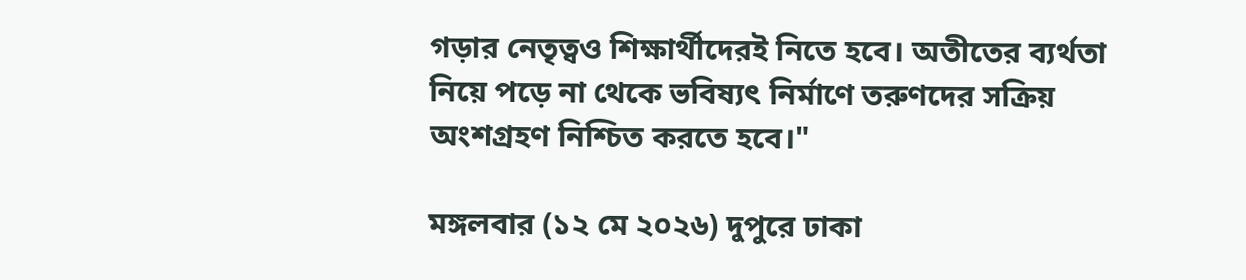গড়ার নেতৃত্বও শিক্ষার্থীদেরই নিতে হবে। অতীতের ব্যর্থতা নিয়ে পড়ে না থেকে ভবিষ্যৎ নির্মাণে তরুণদের সক্রিয় অংশগ্রহণ নিশ্চিত করতে হবে।"

মঙ্গলবার (১২ মে ২০২৬) দুপুরে ঢাকা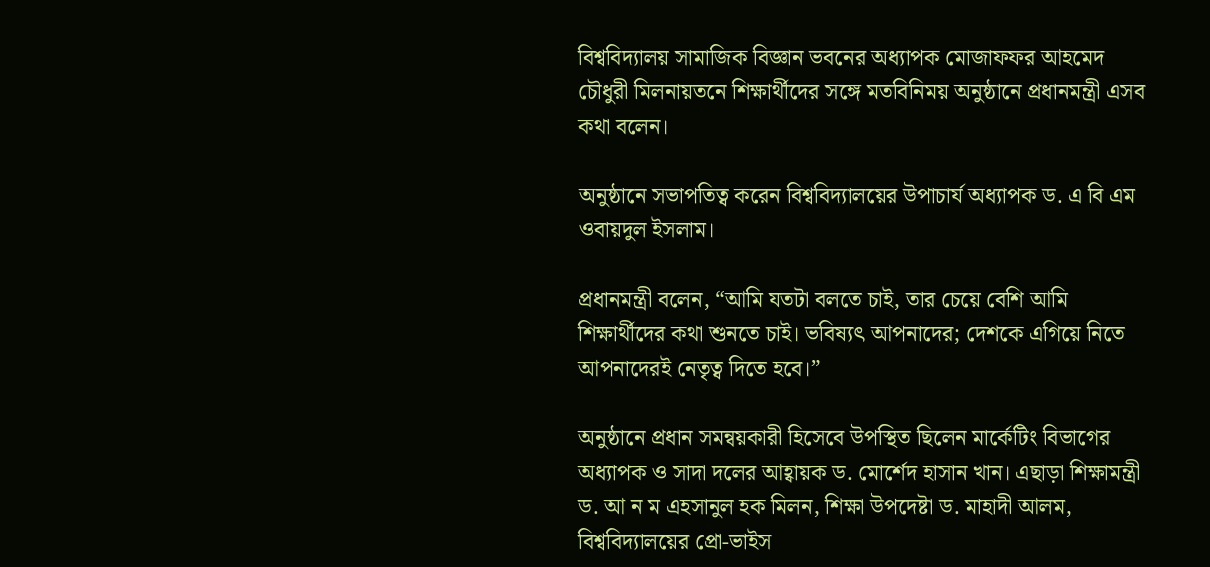বিশ্ববিদ্যালয় সামাজিক বিজ্ঞান ভবনের অধ্যাপক মোজাফফর আহমেদ চৌধুরী মিলনায়তনে শিক্ষার্থীদের সঙ্গে মতবিনিময় অনুষ্ঠানে প্রধানমন্ত্রী এসব কথা বলেন।

অনুষ্ঠানে সভাপতিত্ব করেন বিশ্ববিদ্যালয়ের উপাচার্য অধ্যাপক ড. এ বি এম ওবায়দুল ইসলাম।

প্রধানমন্ত্রী বলেন, “আমি যতটা বলতে চাই, তার চেয়ে বেশি আমি শিক্ষার্থীদের কথা শুনতে চাই। ভবিষ্যৎ আপনাদের; দেশকে এগিয়ে নিতে আপনাদেরই নেতৃত্ব দিতে হবে।”

অনুষ্ঠানে প্রধান সমন্বয়কারী হিসেবে উপস্থিত ছিলেন মার্কেটিং বিভাগের অধ্যাপক ও সাদা দলের আহ্বায়ক ড. মোর্শেদ হাসান খান। এছাড়া শিক্ষামন্ত্রী ড. আ ন ম এহসানুল হক মিলন, শিক্ষা উপদেষ্টা ড. মাহাদী আলম, বিশ্ববিদ্যালয়ের প্রো-ভাইস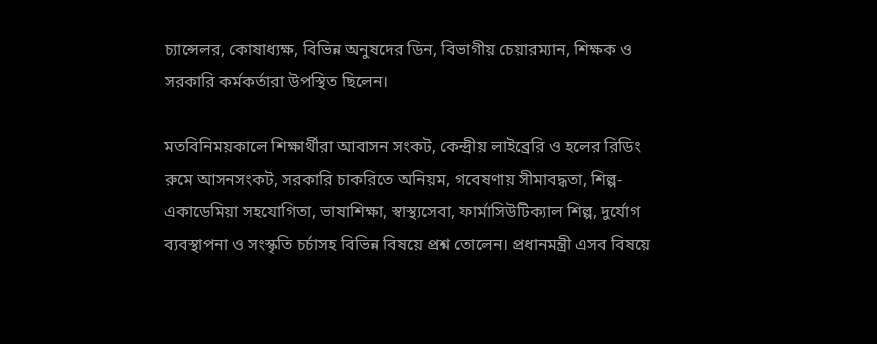চ্যান্সেলর, কোষাধ্যক্ষ, বিভিন্ন অনুষদের ডিন, বিভাগীয় চেয়ারম্যান, শিক্ষক ও সরকারি কর্মকর্তারা উপস্থিত ছিলেন।

মতবিনিময়কালে শিক্ষার্থীরা আবাসন সংকট, কেন্দ্রীয় লাইব্রেরি ও হলের রিডিং রুমে আসনসংকট, সরকারি চাকরিতে অনিয়ম, গবেষণায় সীমাবদ্ধতা, শিল্প-একাডেমিয়া সহযোগিতা, ভাষাশিক্ষা, স্বাস্থ্যসেবা, ফার্মাসিউটিক্যাল শিল্প, দুর্যোগ ব্যবস্থাপনা ও সংস্কৃতি চর্চাসহ বিভিন্ন বিষয়ে প্রশ্ন তোলেন। প্রধানমন্ত্রী এসব বিষয়ে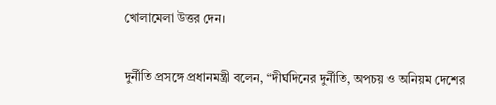খোলামেলা উত্তর দেন।

দুর্নীতি প্রসঙ্গে প্রধানমন্ত্রী বলেন, “দীর্ঘদিনের দুর্নীতি, অপচয় ও অনিয়ম দেশের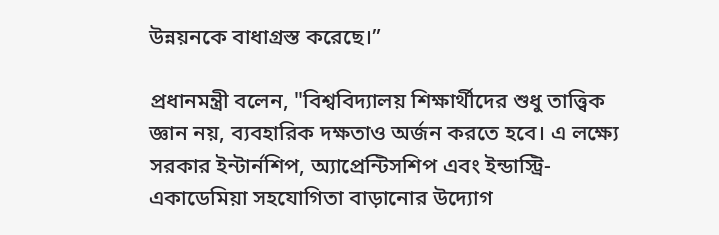উন্নয়নকে বাধাগ্রস্ত করেছে।”

প্রধানমন্ত্রী বলেন, "বিশ্ববিদ্যালয় শিক্ষার্থীদের শুধু তাত্ত্বিক জ্ঞান নয়, ব্যবহারিক দক্ষতাও অর্জন করতে হবে। এ লক্ষ্যে সরকার ইন্টার্নশিপ, অ্যাপ্রেন্টিসশিপ এবং ইন্ডাস্ট্রি-একাডেমিয়া সহযোগিতা বাড়ানোর উদ্যোগ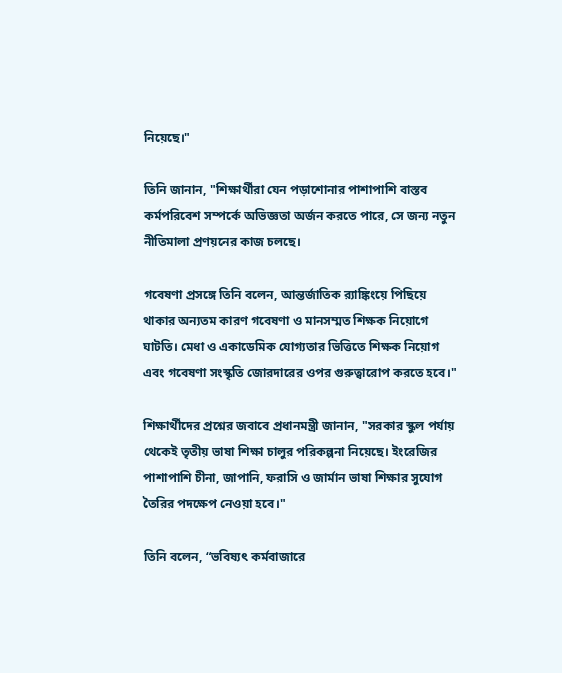নিয়েছে।"

তিনি জানান, "শিক্ষার্থীরা যেন পড়াশোনার পাশাপাশি বাস্তব কর্মপরিবেশ সম্পর্কে অভিজ্ঞতা অর্জন করতে পারে, সে জন্য নতুন নীতিমালা প্রণয়নের কাজ চলছে।

গবেষণা প্রসঙ্গে তিনি বলেন, আন্তর্জাতিক র‌্যাঙ্কিংয়ে পিছিয়ে থাকার অন্যতম কারণ গবেষণা ও মানসম্মত শিক্ষক নিয়োগে ঘাটতি। মেধা ও একাডেমিক যোগ্যতার ভিত্তিতে শিক্ষক নিয়োগ এবং গবেষণা সংস্কৃতি জোরদারের ওপর গুরুত্বারোপ করতে হবে।"

শিক্ষার্থীদের প্রশ্নের জবাবে প্রধানমন্ত্রী জানান, "সরকার স্কুল পর্যায় থেকেই তৃতীয় ভাষা শিক্ষা চালুর পরিকল্পনা নিয়েছে। ইংরেজির পাশাপাশি চীনা, জাপানি, ফরাসি ও জার্মান ভাষা শিক্ষার সুযোগ তৈরির পদক্ষেপ নেওয়া হবে।"

তিনি বলেন, “ভবিষ্যৎ কর্মবাজারে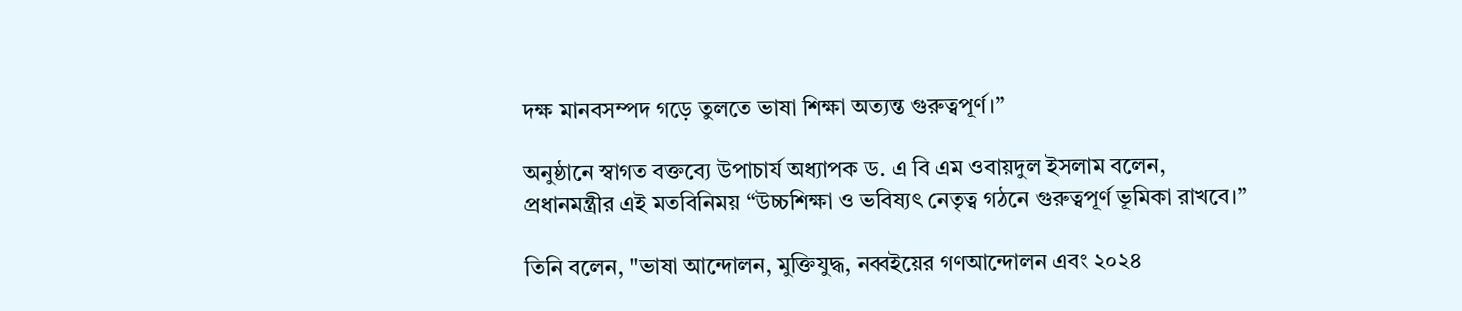দক্ষ মানবসম্পদ গড়ে তুলতে ভাষা শিক্ষা অত্যন্ত গুরুত্বপূর্ণ।”

অনুষ্ঠানে স্বাগত বক্তব্যে উপাচার্য অধ্যাপক ড. এ বি এম ওবায়দুল ইসলাম বলেন, প্রধানমন্ত্রীর এই মতবিনিময় “উচ্চশিক্ষা ও ভবিষ্যৎ নেতৃত্ব গঠনে গুরুত্বপূর্ণ ভূমিকা রাখবে।”

তিনি বলেন, "ভাষা আন্দোলন, মুক্তিযুদ্ধ, নব্বইয়ের গণআন্দোলন এবং ২০২৪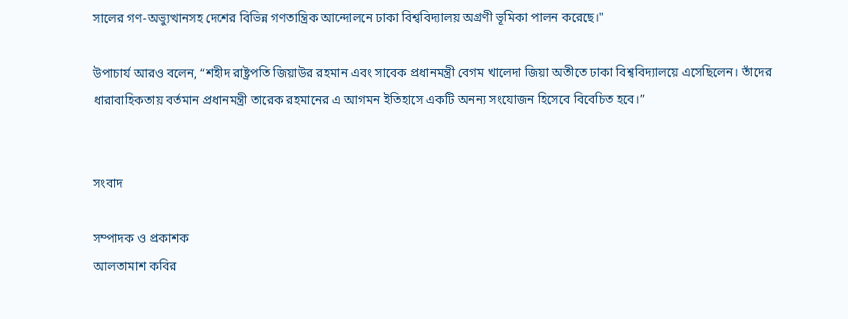সালের গণ-অভ্যুত্থানসহ দেশের বিভিন্ন গণতান্ত্রিক আন্দোলনে ঢাকা বিশ্ববিদ্যালয় অগ্রণী ভূমিকা পালন করেছে।"

উপাচার্য আরও বলেন, “শহীদ রাষ্ট্রপতি জিয়াউর রহমান এবং সাবেক প্রধানমন্ত্রী বেগম খালেদা জিয়া অতীতে ঢাকা বিশ্ববিদ্যালয়ে এসেছিলেন। তাঁদের ধারাবাহিকতায় বর্তমান প্রধানমন্ত্রী তারেক রহমানের এ আগমন ইতিহাসে একটি অনন্য সংযোজন হিসেবে বিবেচিত হবে।”


সংবাদ

সম্পাদক ও প্রকাশক
আলতামাশ কবির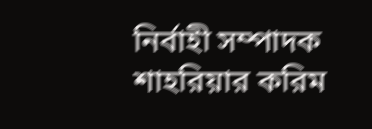নির্বাহী সম্পাদক
শাহরিয়ার করিম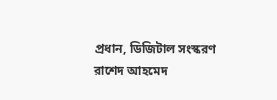প্রধান, ডিজিটাল সংস্করণ
রাশেদ আহমেদ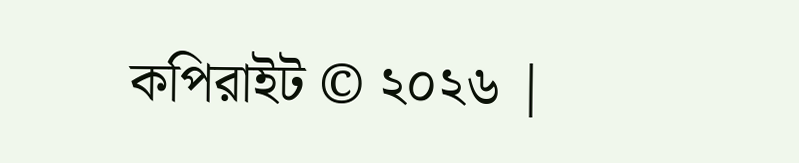কপিরাইট © ২০২৬ |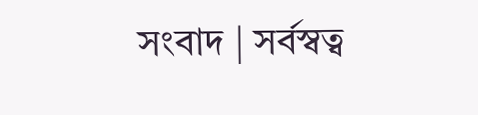সংবাদ | সর্বস্বত্ব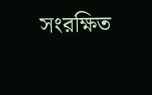সংরক্ষিত